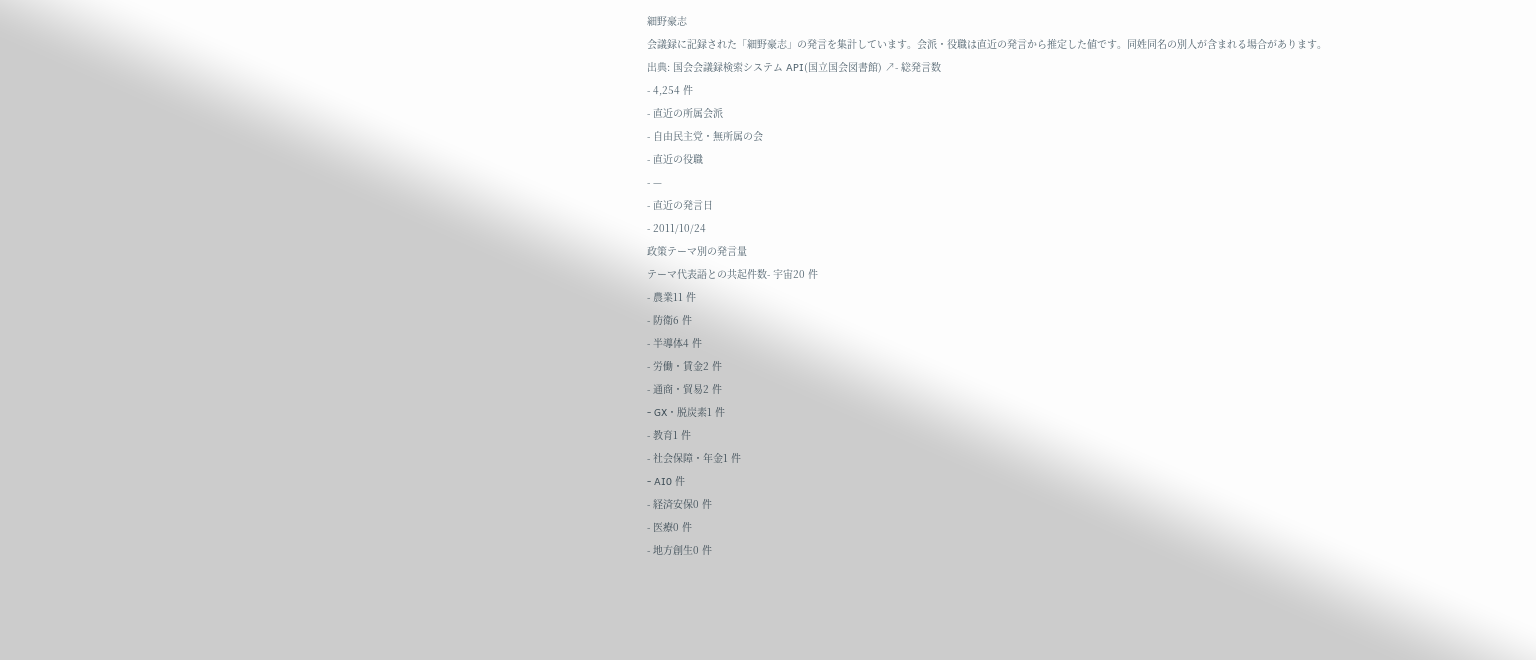細野豪志
会議録に記録された「細野豪志」の発言を集計しています。会派・役職は直近の発言から推定した値です。同姓同名の別人が含まれる場合があります。
出典: 国会会議録検索システム API(国立国会図書館) ↗- 総発言数
- 4,254 件
- 直近の所属会派
- 自由民主党・無所属の会
- 直近の役職
- —
- 直近の発言日
- 2011/10/24
政策テーマ別の発言量
テーマ代表語との共起件数- 宇宙20 件
- 農業11 件
- 防衛6 件
- 半導体4 件
- 労働・賃金2 件
- 通商・貿易2 件
- GX・脱炭素1 件
- 教育1 件
- 社会保障・年金1 件
- AI0 件
- 経済安保0 件
- 医療0 件
- 地方創生0 件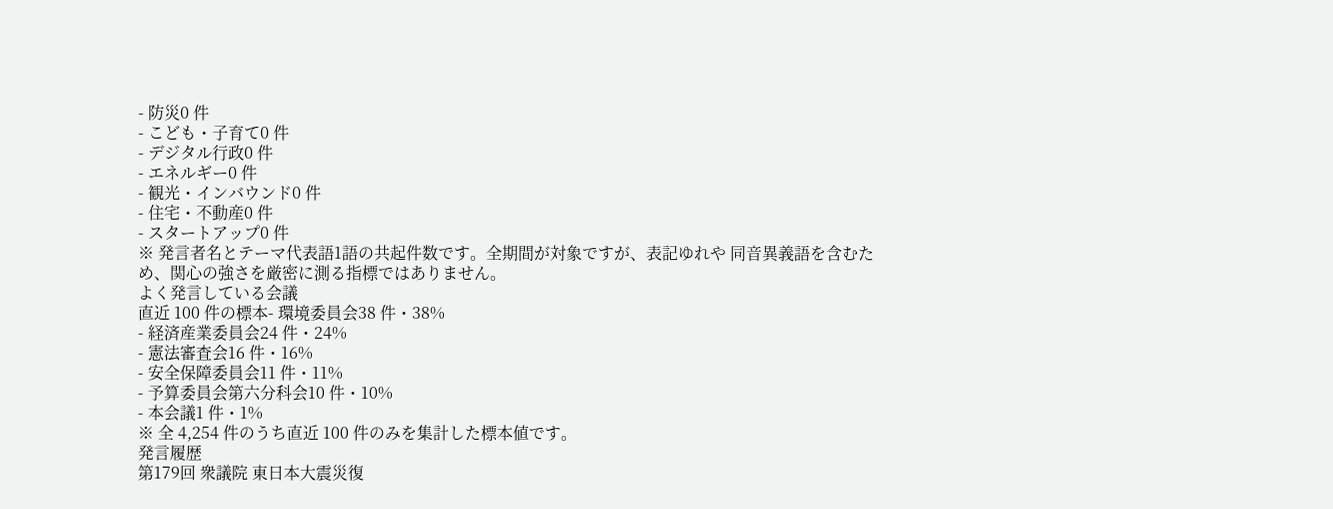- 防災0 件
- こども・子育て0 件
- デジタル行政0 件
- エネルギー0 件
- 観光・インバウンド0 件
- 住宅・不動産0 件
- スタートアップ0 件
※ 発言者名とテーマ代表語1語の共起件数です。全期間が対象ですが、表記ゆれや 同音異義語を含むため、関心の強さを厳密に測る指標ではありません。
よく発言している会議
直近 100 件の標本- 環境委員会38 件・38%
- 経済産業委員会24 件・24%
- 憲法審査会16 件・16%
- 安全保障委員会11 件・11%
- 予算委員会第六分科会10 件・10%
- 本会議1 件・1%
※ 全 4,254 件のうち直近 100 件のみを集計した標本値です。
発言履歴
第179回 衆議院 東日本大震災復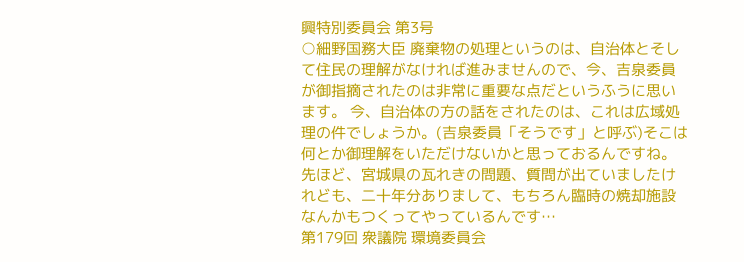興特別委員会 第3号
○細野国務大臣 廃棄物の処理というのは、自治体とそして住民の理解がなければ進みませんので、今、吉泉委員が御指摘されたのは非常に重要な点だというふうに思います。 今、自治体の方の話をされたのは、これは広域処理の件でしょうか。(吉泉委員「そうです」と呼ぶ)そこは何とか御理解をいただけないかと思っておるんですね。先ほど、宮城県の瓦れきの問題、質問が出ていましたけれども、二十年分ありまして、もちろん臨時の焼却施設なんかもつくってやっているんです…
第179回 衆議院 環境委員会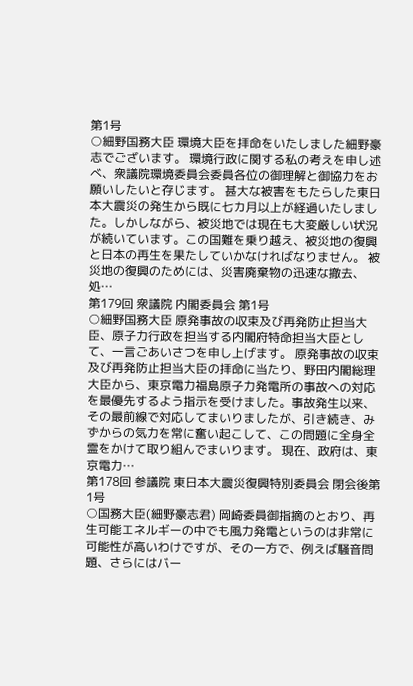第1号
○細野国務大臣 環境大臣を拝命をいたしました細野豪志でございます。 環境行政に関する私の考えを申し述べ、衆議院環境委員会委員各位の御理解と御協力をお願いしたいと存じます。 甚大な被害をもたらした東日本大震災の発生から既に七カ月以上が経過いたしました。しかしながら、被災地では現在も大変厳しい状況が続いています。この国難を乗り越え、被災地の復興と日本の再生を果たしていかなければなりません。 被災地の復興のためには、災害廃棄物の迅速な撤去、処…
第179回 衆議院 内閣委員会 第1号
○細野国務大臣 原発事故の収束及び再発防止担当大臣、原子力行政を担当する内閣府特命担当大臣として、一言ごあいさつを申し上げます。 原発事故の収束及び再発防止担当大臣の拝命に当たり、野田内閣総理大臣から、東京電力福島原子力発電所の事故への対応を最優先するよう指示を受けました。事故発生以来、その最前線で対応してまいりましたが、引き続き、みずからの気力を常に奮い起こして、この問題に全身全霊をかけて取り組んでまいります。 現在、政府は、東京電力…
第178回 参議院 東日本大震災復興特別委員会 閉会後第1号
○国務大臣(細野豪志君) 岡崎委員御指摘のとおり、再生可能エネルギーの中でも風力発電というのは非常に可能性が高いわけですが、その一方で、例えば騒音問題、さらにはバー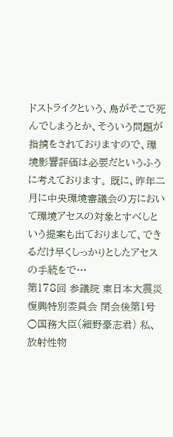ドストライクという、鳥がそこで死んでしまうとか、そういう問題が指摘をされておりますので、環境影響評価は必要だというふうに考えております。 既に、昨年二月に中央環境審議会の方において環境アセスの対象とすべしという提案も出ておりまして、できるだけ早くしっかりとしたアセスの手続をで…
第178回 参議院 東日本大震災復興特別委員会 閉会後第1号
○国務大臣(細野豪志君) 私、放射性物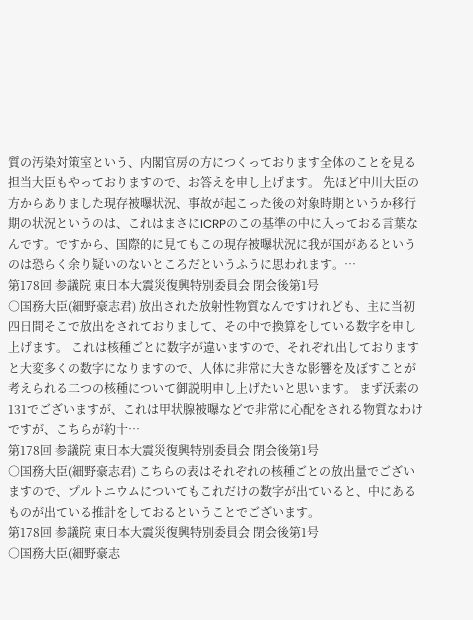質の汚染対策室という、内閣官房の方につくっております全体のことを見る担当大臣もやっておりますので、お答えを申し上げます。 先ほど中川大臣の方からありました現存被曝状況、事故が起こった後の対象時期というか移行期の状況というのは、これはまさにICRPのこの基準の中に入っておる言葉なんです。ですから、国際的に見てもこの現存被曝状況に我が国があるというのは恐らく余り疑いのないところだというふうに思われます。…
第178回 参議院 東日本大震災復興特別委員会 閉会後第1号
○国務大臣(細野豪志君) 放出された放射性物質なんですけれども、主に当初四日間そこで放出をされておりまして、その中で換算をしている数字を申し上げます。 これは核種ごとに数字が違いますので、それぞれ出しておりますと大変多くの数字になりますので、人体に非常に大きな影響を及ぼすことが考えられる二つの核種について御説明申し上げたいと思います。 まず沃素の131でございますが、これは甲状腺被曝などで非常に心配をされる物質なわけですが、こちらが約十…
第178回 参議院 東日本大震災復興特別委員会 閉会後第1号
○国務大臣(細野豪志君) こちらの表はそれぞれの核種ごとの放出量でございますので、プルトニウムについてもこれだけの数字が出ていると、中にあるものが出ている推計をしておるということでございます。
第178回 参議院 東日本大震災復興特別委員会 閉会後第1号
○国務大臣(細野豪志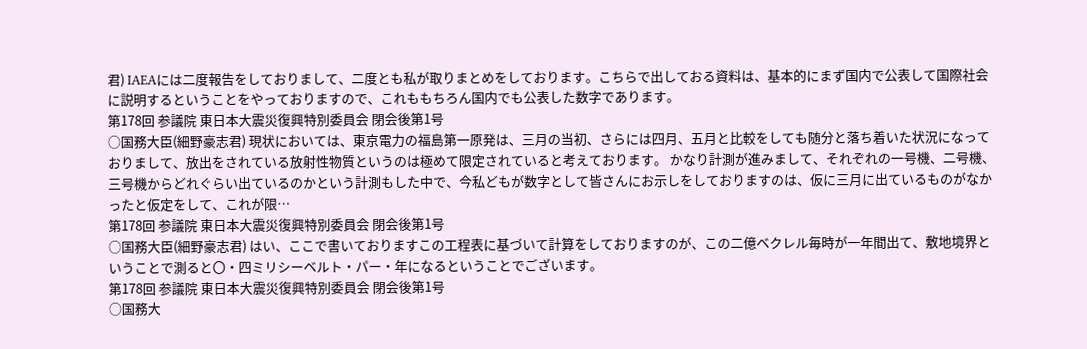君) IAEAには二度報告をしておりまして、二度とも私が取りまとめをしております。こちらで出しておる資料は、基本的にまず国内で公表して国際社会に説明するということをやっておりますので、これももちろん国内でも公表した数字であります。
第178回 参議院 東日本大震災復興特別委員会 閉会後第1号
○国務大臣(細野豪志君) 現状においては、東京電力の福島第一原発は、三月の当初、さらには四月、五月と比較をしても随分と落ち着いた状況になっておりまして、放出をされている放射性物質というのは極めて限定されていると考えております。 かなり計測が進みまして、それぞれの一号機、二号機、三号機からどれぐらい出ているのかという計測もした中で、今私どもが数字として皆さんにお示しをしておりますのは、仮に三月に出ているものがなかったと仮定をして、これが限…
第178回 参議院 東日本大震災復興特別委員会 閉会後第1号
○国務大臣(細野豪志君) はい、ここで書いておりますこの工程表に基づいて計算をしておりますのが、この二億ベクレル毎時が一年間出て、敷地境界ということで測ると〇・四ミリシーベルト・パー・年になるということでございます。
第178回 参議院 東日本大震災復興特別委員会 閉会後第1号
○国務大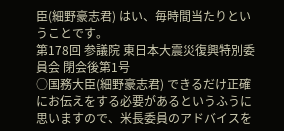臣(細野豪志君) はい、毎時間当たりということです。
第178回 参議院 東日本大震災復興特別委員会 閉会後第1号
○国務大臣(細野豪志君) できるだけ正確にお伝えをする必要があるというふうに思いますので、米長委員のアドバイスを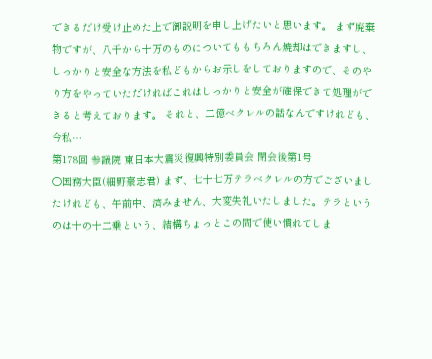できるだけ受け止めた上で御説明を申し上げたいと思います。 まず廃棄物ですが、八千から十万のものについてももちろん焼却はできますし、しっかりと安全な方法を私どもからお示しをしておりますので、そのやり方をやっていただければこれはしっかりと安全が確保できて処理ができると考えております。 それと、二億ベクレルの話なんですけれども、今私…
第178回 参議院 東日本大震災復興特別委員会 閉会後第1号
○国務大臣(細野豪志君) まず、七十七万テラベクレルの方でございましたけれども、午前中、済みません、大変失礼いたしました。テラというのは十の十二乗という、結構ちょっとこの間で使い慣れてしま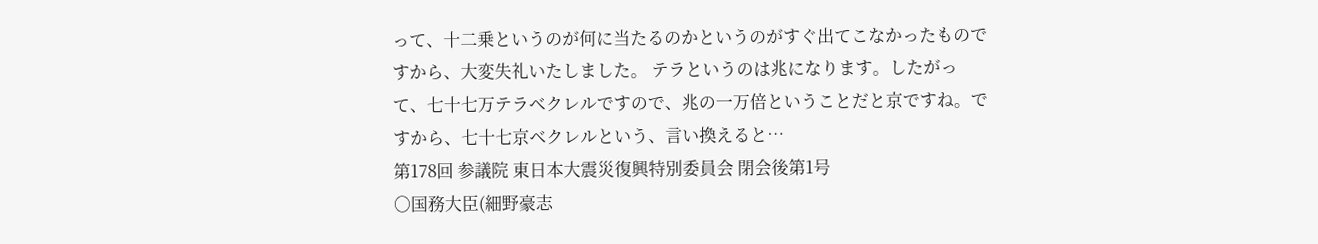って、十二乗というのが何に当たるのかというのがすぐ出てこなかったものですから、大変失礼いたしました。 テラというのは兆になります。したがって、七十七万テラベクレルですので、兆の一万倍ということだと京ですね。ですから、七十七京ベクレルという、言い換えると…
第178回 参議院 東日本大震災復興特別委員会 閉会後第1号
○国務大臣(細野豪志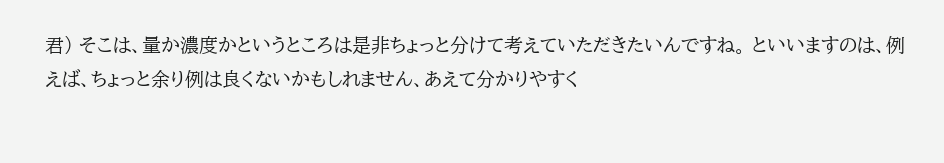君) そこは、量か濃度かというところは是非ちょっと分けて考えていただきたいんですね。 といいますのは、例えば、ちょっと余り例は良くないかもしれません、あえて分かりやすく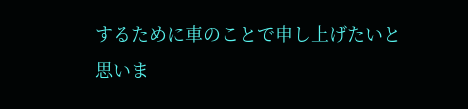するために車のことで申し上げたいと思いま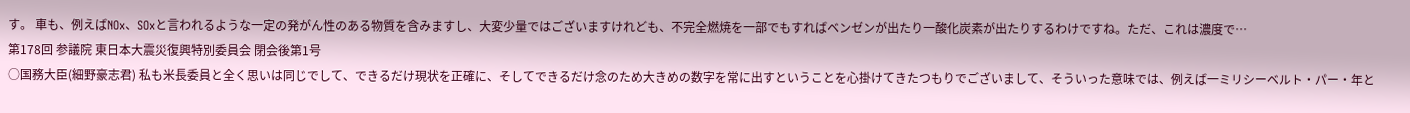す。 車も、例えばNOx、SOxと言われるような一定の発がん性のある物質を含みますし、大変少量ではございますけれども、不完全燃焼を一部でもすればベンゼンが出たり一酸化炭素が出たりするわけですね。ただ、これは濃度で…
第178回 参議院 東日本大震災復興特別委員会 閉会後第1号
○国務大臣(細野豪志君) 私も米長委員と全く思いは同じでして、できるだけ現状を正確に、そしてできるだけ念のため大きめの数字を常に出すということを心掛けてきたつもりでございまして、そういった意味では、例えば一ミリシーベルト・パー・年と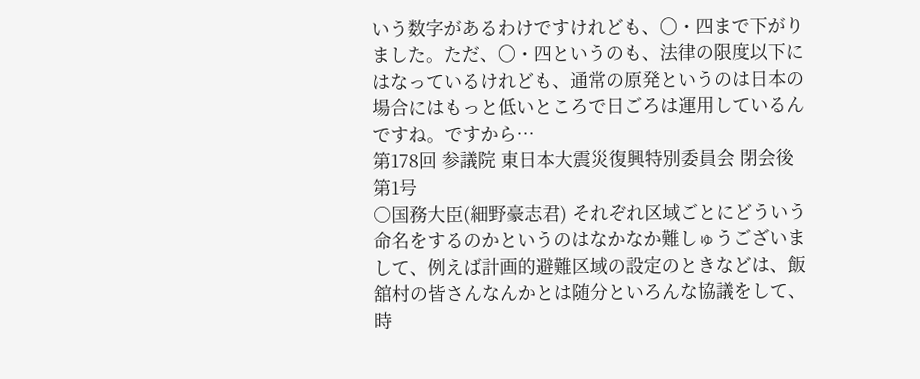いう数字があるわけですけれども、〇・四まで下がりました。ただ、〇・四というのも、法律の限度以下にはなっているけれども、通常の原発というのは日本の場合にはもっと低いところで日ごろは運用しているんですね。ですから…
第178回 参議院 東日本大震災復興特別委員会 閉会後第1号
○国務大臣(細野豪志君) それぞれ区域ごとにどういう命名をするのかというのはなかなか難しゅうございまして、例えば計画的避難区域の設定のときなどは、飯舘村の皆さんなんかとは随分といろんな協議をして、時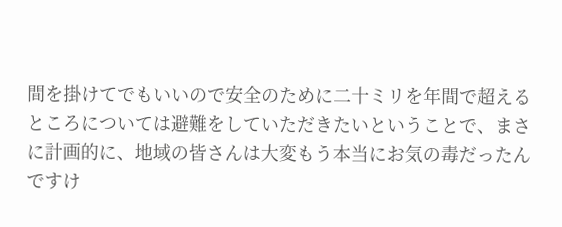間を掛けてでもいいので安全のために二十ミリを年間で超えるところについては避難をしていただきたいということで、まさに計画的に、地域の皆さんは大変もう本当にお気の毒だったんですけ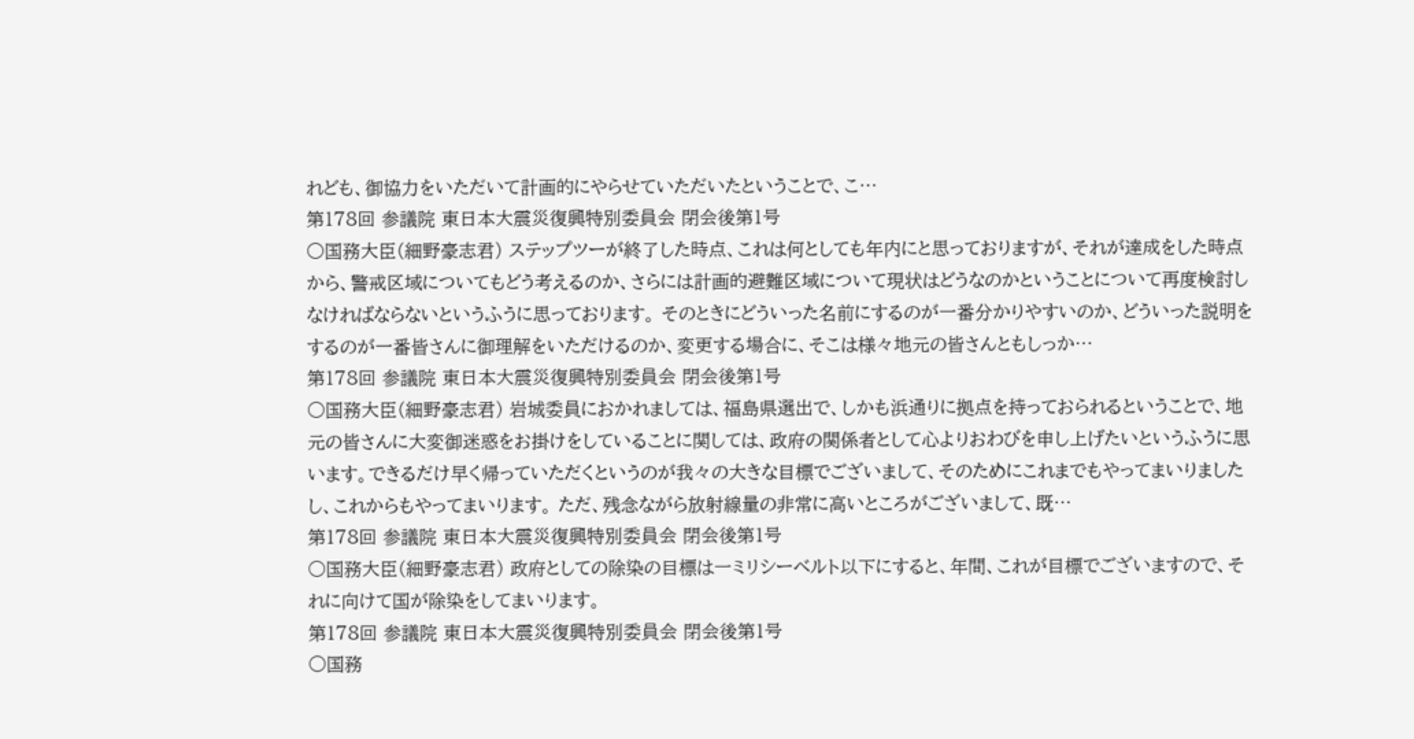れども、御協力をいただいて計画的にやらせていただいたということで、こ…
第178回 参議院 東日本大震災復興特別委員会 閉会後第1号
○国務大臣(細野豪志君) ステップツーが終了した時点、これは何としても年内にと思っておりますが、それが達成をした時点から、警戒区域についてもどう考えるのか、さらには計画的避難区域について現状はどうなのかということについて再度検討しなければならないというふうに思っております。 そのときにどういった名前にするのが一番分かりやすいのか、どういった説明をするのが一番皆さんに御理解をいただけるのか、変更する場合に、そこは様々地元の皆さんともしっか…
第178回 参議院 東日本大震災復興特別委員会 閉会後第1号
○国務大臣(細野豪志君) 岩城委員におかれましては、福島県選出で、しかも浜通りに拠点を持っておられるということで、地元の皆さんに大変御迷惑をお掛けをしていることに関しては、政府の関係者として心よりおわびを申し上げたいというふうに思います。できるだけ早く帰っていただくというのが我々の大きな目標でございまして、そのためにこれまでもやってまいりましたし、これからもやってまいります。 ただ、残念ながら放射線量の非常に高いところがございまして、既…
第178回 参議院 東日本大震災復興特別委員会 閉会後第1号
○国務大臣(細野豪志君) 政府としての除染の目標は一ミリシーベルト以下にすると、年間、これが目標でございますので、それに向けて国が除染をしてまいります。
第178回 参議院 東日本大震災復興特別委員会 閉会後第1号
○国務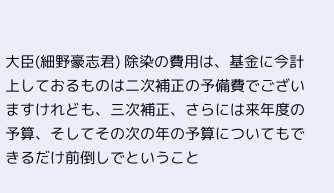大臣(細野豪志君) 除染の費用は、基金に今計上しておるものは二次補正の予備費でございますけれども、三次補正、さらには来年度の予算、そしてその次の年の予算についてもできるだけ前倒しでということ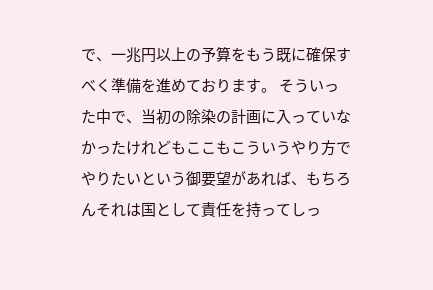で、一兆円以上の予算をもう既に確保すべく準備を進めております。 そういった中で、当初の除染の計画に入っていなかったけれどもここもこういうやり方でやりたいという御要望があれば、もちろんそれは国として責任を持ってしっ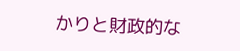かりと財政的な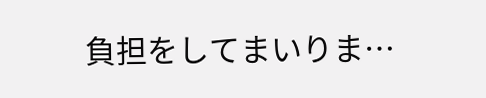負担をしてまいりま…